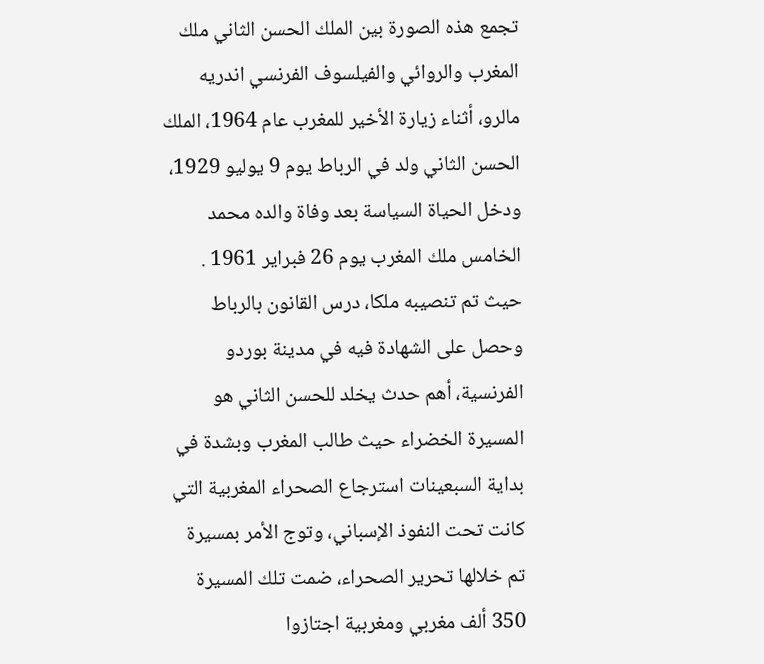تجمع هذه الصورة بين الملك الحسن الثاني ملك المغرب والروائي والفيلسوف الفرنسي اندريه مالرو، أثناء زيارة الأخير للمغرب عام 1964، الملك الحسن الثاني ولد في الرباط يوم 9 يوليو 1929، ودخل الحياة السياسة بعد وفاة والده محمد الخامس ملك المغرب يوم 26 فبراير 1961 .
حيث تم تنصيبه ملكا، درس القانون بالرباط وحصل على الشهادة فيه في مدينة بوردو الفرنسية، أهم حدث يخلد للحسن الثاني هو المسيرة الخضراء حيث طالب المغرب وبشدة في بداية السبعينات استرجاع الصحراء المغربية التي كانت تحت النفوذ الإسباني، وتوج الأمر بمسيرة تم خلالها تحرير الصحراء، ضمت تلك المسيرة 350 ألف مغربي ومغربية اجتازوا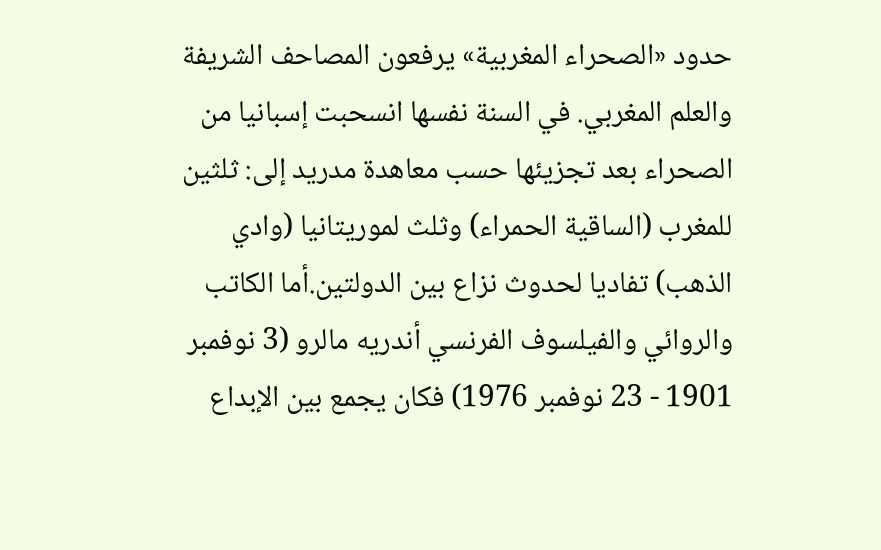حدود «الصحراء المغربية» يرفعون المصاحف الشريفة والعلم المغربي. في السنة نفسها انسحبت إسبانيا من الصحراء بعد تجزيئها حسب معاهدة مدريد إلى: ثلثين للمغرب (الساقية الحمراء) وثلث لموريتانيا (وادي الذهب) تفاديا لحدوث نزاع بين الدولتين.أما الكاتب والروائي والفيلسوف الفرنسي أندريه مالرو (3 نوفمبر 1901 - 23 نوفمبر 1976) فكان يجمع بين الإبداع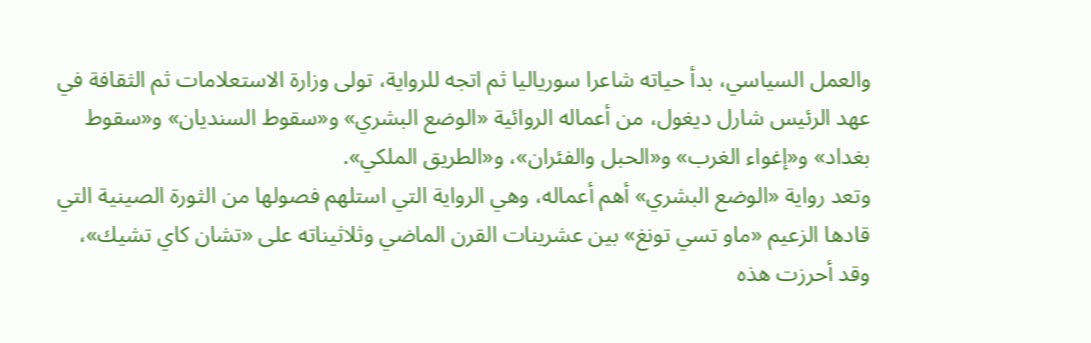والعمل السياسي، بدأ حياته شاعرا سورياليا ثم اتجه للرواية، تولى وزارة الاستعلامات ثم الثقافة في عهد الرئيس شارل ديغول، من أعماله الروائية «الوضع البشري» و«سقوط السنديان» و«سقوط بغداد» و«إغواء الغرب» و«الحبل والفئران»، و«الطريق الملكي».
وتعد رواية «الوضع البشري» أهم أعماله، وهي الرواية التي استلهم فصولها من الثورة الصينية التي قادها الزعيم «ماو تسي تونغ» بين عشرينات القرن الماضي وثلاثيناته على «تشان كاي تشيك»، وقد أحرزت هذه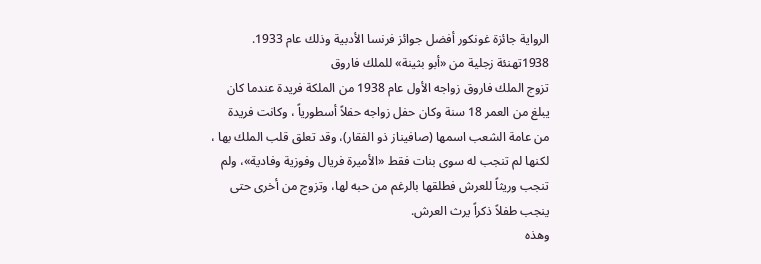الرواية جائزة غونكور أفضل جوائز فرنسا الأدبية وذلك عام 1933.
1938تهنئة زجلية من «أبو بثينة» للملك فاروق
تزوج الملك فاروق زواجه الأول عام 1938 من الملكة فريدة عندما كان يبلغ من العمر 18 سنة وكان حفل زواجه حفلاً أسطورياً ، وكانت فريدة من عامة الشعب اسمها (صافيناز ذو الفقار)، وقد تعلق قلب الملك بها ، لكنها لم تنجب له سوى بنات فقط «الأميرة فريال وفوزية وفادية»، ولم تنجب وريثاً للعرش فطلقها بالرغم من حبه لها، وتزوج من أخرى حتى ينجب طفلاً ذكراً يرث العرش.
وهذه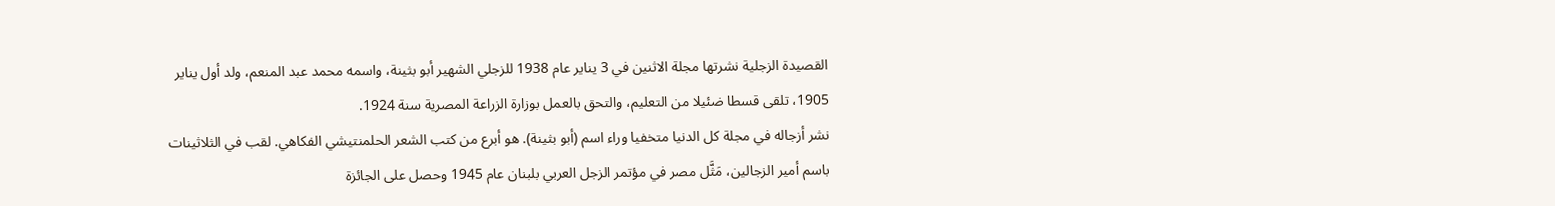القصيدة الزجلية نشرتها مجلة الاثنين في 3 يناير عام 1938 للزجلي الشهير أبو بثينة، واسمه محمد عبد المنعم، ولد أول يناير 1905، تلقى قسطا ضئيلا من التعليم، والتحق بالعمل بوزارة الزراعة المصرية سنة 1924.
نشر أزجاله في مجلة كل الدنيا متخفيا وراء اسم (أبو بثينة). هو أبرع من كتب الشعر الحلمنتيشي الفكاهي. لقب في الثلاثينات باسم أمير الزجالين، مَثَّل مصر في مؤتمر الزجل العربي بلبنان عام 1945 وحصل على الجائزة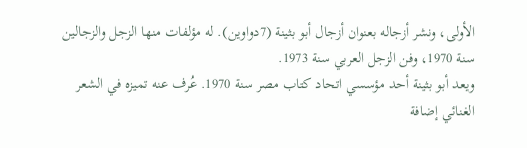الأولى، ونشر أزجاله بعنوان أزجال أبو بثينة (7دواوين). له مؤلفات منها الزجل والزجالين سنة 1970، وفن الزجل العربي سنة 1973.
ويعد أبو بثينة أحد مؤسسي اتحاد كتاب مصر سنة 1970. عُرف عنه تميزه في الشعر الغنائي إضافة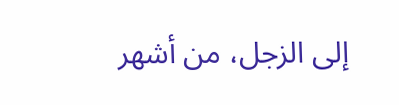إلى الزجل، من أشهر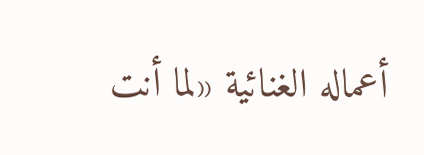أعماله الغنائية «لما أنت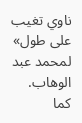ناوي تغيب على طول» لمحمد عبد الوهاب. كما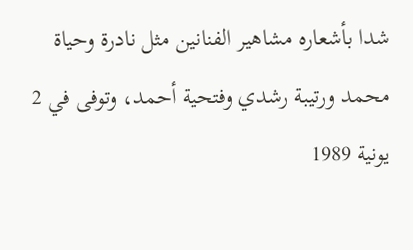شدا بأشعاره مشاهير الفنانين مثل نادرة وحياة محمد ورتيبة رشدي وفتحية أحمد، وتوفى في 2 يونية 1989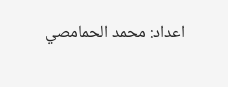اعداد: محمد الحمامصي